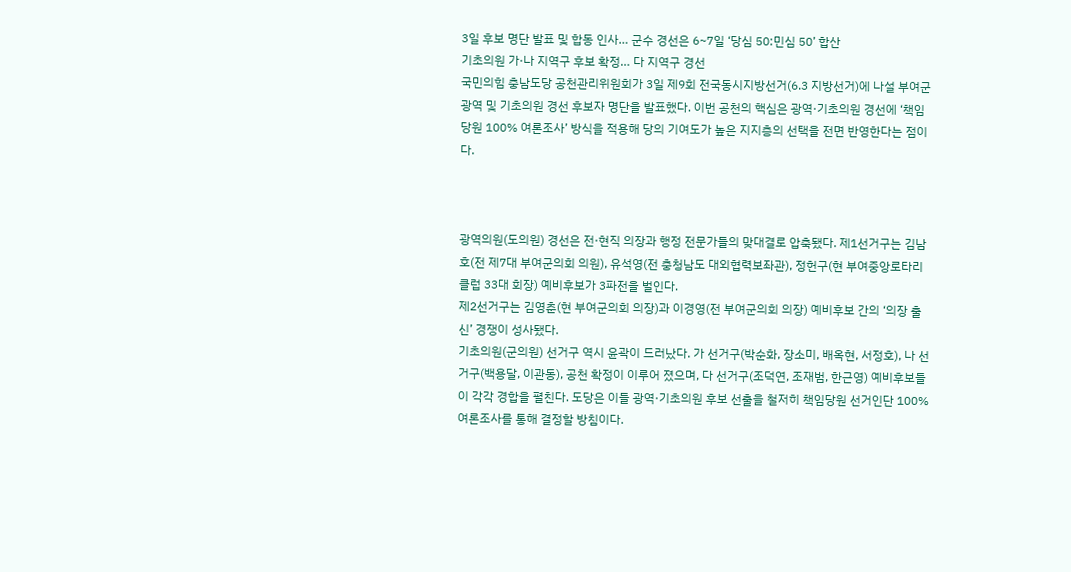3일 후보 명단 발표 및 합동 인사… 군수 경선은 6~7일 ‘당심 50:민심 50’ 합산
기초의원 가·나 지역구 후보 확정… 다 지역구 경선
국민의힘 충남도당 공천관리위원회가 3일 제9회 전국동시지방선거(6.3 지방선거)에 나설 부여군 광역 및 기초의원 경선 후보자 명단을 발표했다. 이번 공천의 핵심은 광역·기초의원 경선에 ‘책임당원 100% 여론조사’ 방식을 적용해 당의 기여도가 높은 지지층의 선택을 전면 반영한다는 점이다.



광역의원(도의원) 경선은 전·현직 의장과 행정 전문가들의 맞대결로 압축됐다. 제1선거구는 김남호(전 제7대 부여군의회 의원), 유석영(전 충청남도 대외협력보좌관), 정헌구(현 부여중앙로타리클럽 33대 회장) 예비후보가 3파전을 벌인다.
제2선거구는 김영춘(현 부여군의회 의장)과 이경영(전 부여군의회 의장) 예비후보 간의 ‘의장 출신’ 경쟁이 성사됐다.
기초의원(군의원) 선거구 역시 윤곽이 드러났다. 가 선거구(박순화, 장소미, 배옥현, 서정호), 나 선거구(백용달, 이관동), 공천 확정이 이루어 졌으며, 다 선거구(조덕연, 조재범, 한근영) 예비후보들이 각각 경합을 펼친다. 도당은 이들 광역·기초의원 후보 선출을 철저히 책임당원 선거인단 100% 여론조사를 통해 결정할 방침이다.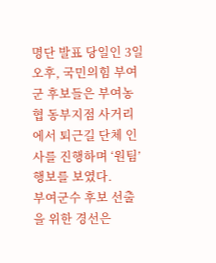명단 발표 당일인 3일 오후, 국민의힘 부여군 후보들은 부여농협 동부지점 사거리에서 퇴근길 단체 인사를 진행하며 ‘원팀’ 행보를 보였다.
부여군수 후보 선출을 위한 경선은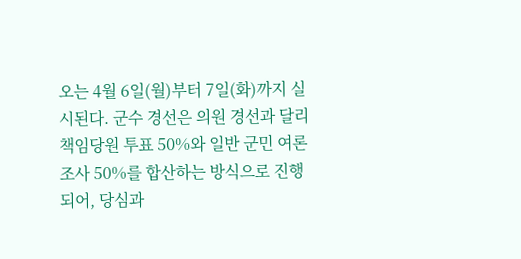오는 4월 6일(월)부터 7일(화)까지 실시된다. 군수 경선은 의원 경선과 달리 책임당원 투표 50%와 일반 군민 여론조사 50%를 합산하는 방식으로 진행되어, 당심과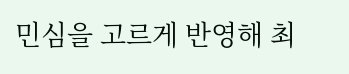민심을 고르게 반영해 최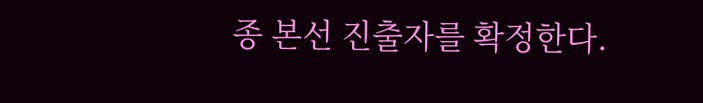종 본선 진출자를 확정한다.